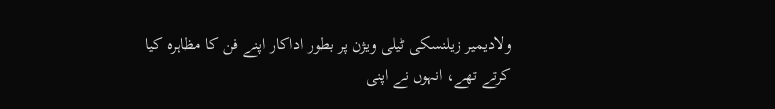ولادیمیر زیلنسکی ٹیلی ویژن پر بطور اداکار اپنے فن کا مظاہرہ کیا کرتے تھے، انہوں نے اپنی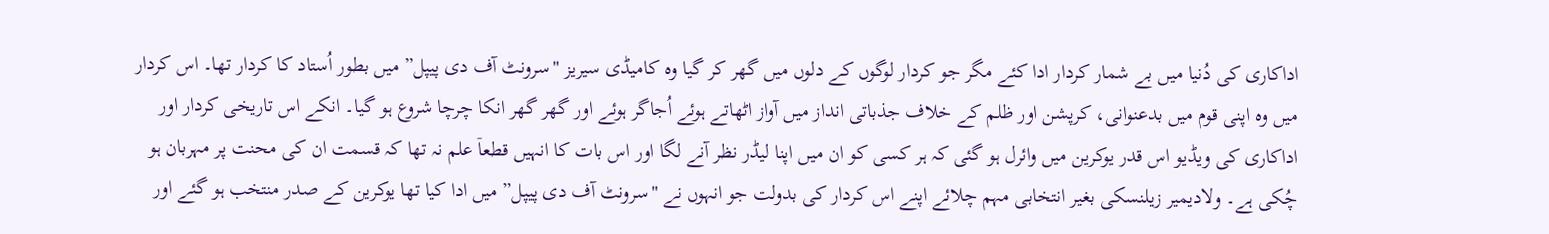اداکاری کی دُنیا میں بے شمار کردار ادا کئے مگر جو کردار لوگوں کے دلوں میں گھر کر گیا وہ کامیڈی سیریز "سرونٹ آف دی پیپل” میں بطور اُستاد کا کردار تھا۔ اس کردار میں وہ اپنی قوم میں بدعنوانی، کرپشن اور ظلم کے خلاف جذباتی انداز میں آواز اٹھاتے ہوئے اُجاگر ہوئے اور گھر گھر انکا چرچا شروع ہو گیا۔ انکے اس تاریخی کردار اور اداکاری کی ویڈیو اس قدر یوکرین میں وائرل ہو گئی کہ ہر کسی کو ان میں اپنا لیڈر نظر آنے لگا اور اس بات کا انہیں قطعاٙ علم نہ تھا کہ قسمت ان کی محنت پر مہربان ہو چُکی ہے۔ ولادیمیر زیلنسکی بغیر انتخابی مہم چلائے اپنے اس کردار کی بدولت جو انہوں نے "سرونٹ آف دی پیپل” میں ادا کیا تھا یوکرین کے صدر منتخب ہو گئے اور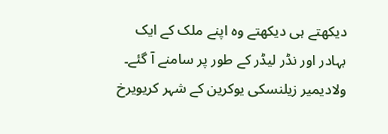دیکھتے ہی دیکھتے وہ اپنے ملک کے ایک بہادر اور نڈر لیڈر کے طور پر سامنے آ گئے۔
ولادیمیر زیلنسکی یوکرین کے شہر کریویرخ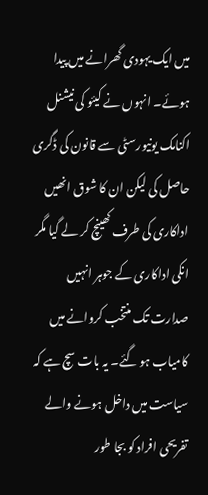میں ایک یہودی گھرانے میں پیدا ہوئے۔ انہوں نے کیئو کی نیشنل اکنامک یونیورسٹی سے قانون کی ڈگری حاصل کی لیکن ان کا شوق انھیں اداکاری کی طرف کھینچ کر لے گیا مگر انکی اداکاری کے جوہر انہیں صدارت تک منتخب کروانے میں کامیاب ہو گئے۔ یہ بات سچ ہے کہ سیاست میں داخل ہونے والے تفریحی افراد کو بجا طور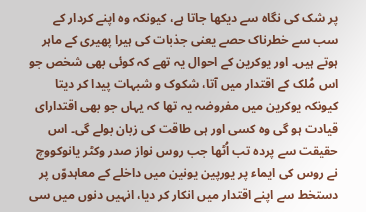پر شک کی نگاہ سے دیکھا جاتا ہے، کیونکہ وہ اپنے کردار کے سب سے خطرناک حصے یعنی جذبات کی ہیرا پھیری کے ماہر ہوتے ہیں۔ اور یوکرین کے احوال یہ تھے کہ کوئی بھی شخص جو اس مُلک کے اقتدار میں آتا، شکوک و شبہات پیدا کر دیتا کیونکہ یوکرین میں مفروضہ یہ تھا کہ یہاں جو بھی اقتدارای قیادت ہو گی وہ کسی اور ہی طاقت کی زبان بولے گی۔ اس حقیقت سے پردہ تب اُٹھا جب روس نواز صدر وکٹر یانوکووچ نے روس کی ایماء پر یورپین یونین میں داخلے کے معاہدوّں پر دستخط سے اپنے اقتدار میں انکار کر دیا، انہیں دنوں میں سی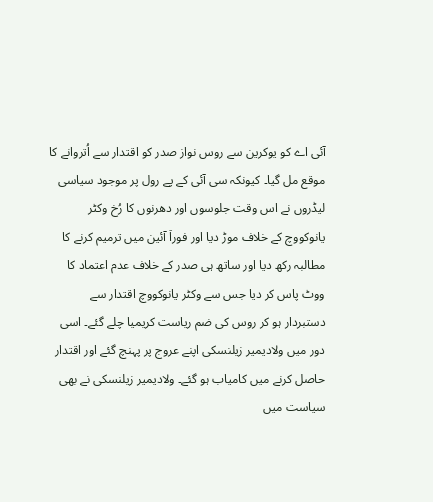آئی اے کو یوکرین سے روس نواز صدر کو اقتدار سے اُتروانے کا موقع مل گیا۔ کیونکہ سی آئی کے پے رول پر موجود سیاسی لیڈروں نے اس وقت جلوسوں اور دھرنوں کا رُخ وکٹر یانوکووچ کے خلاف موڑ دیا اور فوراٙ آئین میں ترمیم کرنے کا مطالبہ رکھ دیا اور ساتھ ہی صدر کے خلاف عدم اعتماد کا ووٹ پاس کر دیا جس سے وکٹر یانوکووچ اقتدار سے دستبردار ہو کر روس کی ضم ریاست کریمیا چلے گئے۔ اسی دور میں ولادیمیر زیلنسکی اپنے عروج پر پہنچ گئے اور اقتدار حاصل کرنے میں کامیاب ہو گئے۔ ولادیمیر زیلنسکی نے بھی سیاست میں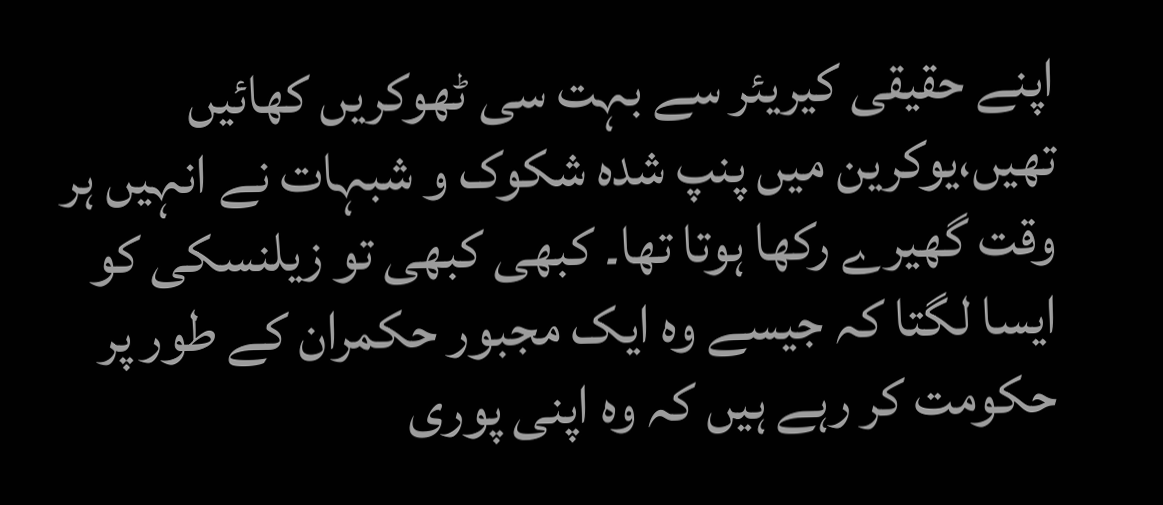اپنے حقیقی کیریئر سے بہت سی ٹھوکریں کھائیں تھیں،یوکرین میں پنپ شدہ شکوک و شبہات نے انہیں ہر وقت گھیرے رکھا ہوتا تھا۔ کبھی کبھی تو زیلنسکی کو ایسا لگتا کہ جیسے وہ ایک مجبور حکمران کے طور پر حکومت کر رہے ہیں کہ وہ اپنی پوری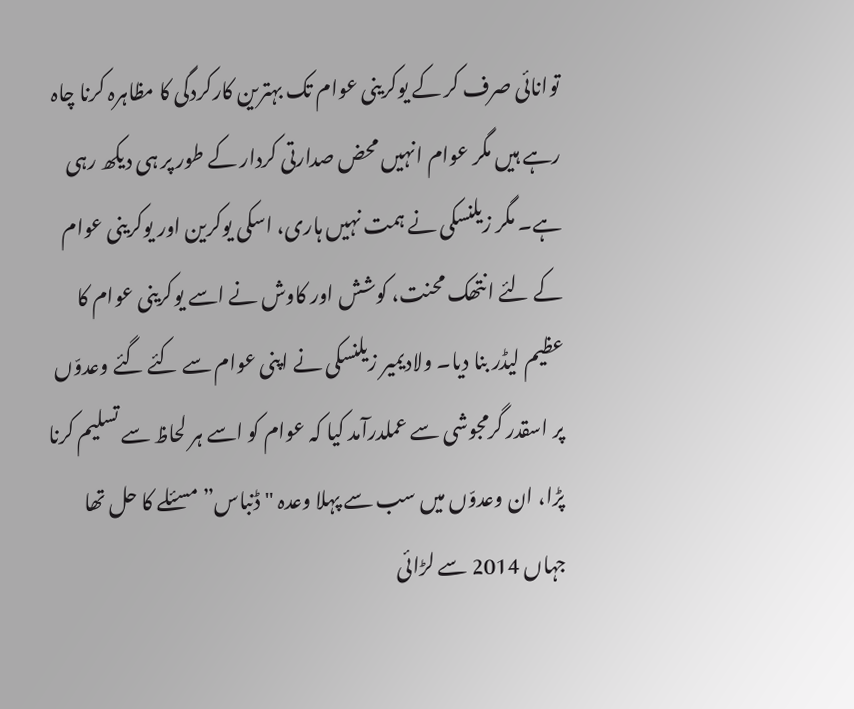توانائی صرف کر کے یوکرینی عوام تک بہترین کارکردگی کا مظاہرہ کرنا چاہ رہے ہیں مگر عوام انہیں محض صدارتی کردار کے طور پر ہی دیکھ رہی ہے۔ مگر زیلنسکی نے ہمت نہیں ہاری، اسکی یوکرین اور یوکرینی عوام کے لئے انتھک محنت، کوشش اور کاوش نے اسے یوکرینی عوام کا عظیم لیڈر بنا دیا۔ ولادیمیر زیلنسکی نے اپنی عوام سے کئے گئے وعدوّں پر اسقدر گرمجوشی سے عملدرآمد کیا کہ عوام کو اسے ہر لحاظ سے تسلیم کرنا پڑا، ان وعدوّں میں سب سے پہلا وعدہ "ڈنباس” مسئلے کا حل تھا جہاں 2014 سے لڑائی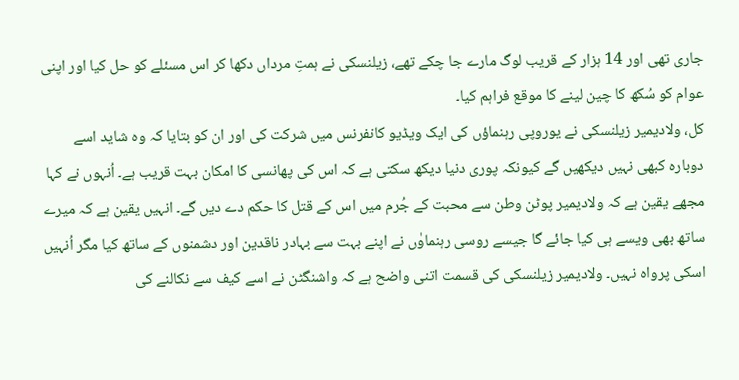جاری تھی اور 14 ہزار کے قریب لوگ مارے جا چکے تھے، زیلنسکی نے ہمتِ مرداں دکھا کر اس مسئلے کو حل کیا اور اپنی عوام کو سُکھ کا چین لینے کا موقع فراہم کیا۔
کل، ولادیمیر زیلنسکی نے یوروپی رہنماؤں کی ایک ویڈیو کانفرنس میں شرکت کی اور ان کو بتایا کہ وہ شاید اسے دوبارہ کبھی نہیں دیکھیں گے کیونکہ پوری دنیا دیکھ سکتی ہے کہ اس کی پھانسی کا امکان بہت قریب ہے۔ اُنہوں نے کہا مجھے یقین ہے کہ ولادیمیر پوٹن وطن سے محبت کے جُرم میں اس کے قتل کا حکم دے دیں گے۔ انہیں یقین ہے کہ میرے ساتھ بھی ویسے ہی کیا جائے گا جیسے روسی رہنماوٰں نے اپنے بہت سے بہادر ناقدین اور دشمنوں کے ساتھ کیا مگر اُنہیں اسکی پرواہ نہیں۔ ولادیمیر زیلنسکی کی قسمت اتنی واضح ہے کہ واشنگٹن نے اسے کیف سے نکالنے کی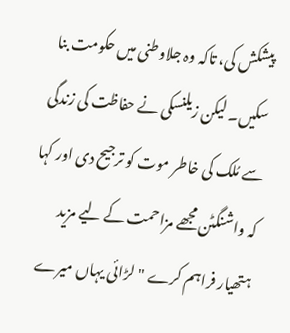پیشکش کی، تاکہ وہ جلاوطنی میں حکومت بنا سکیں۔ لیکن زیلنسکی نے حفاظت کی زندگی سے مُلک کی خاطر موت کو ترجیح دی اور کہا کہ واشنگٹن مجھے مزاحمت کے لیے مزید ہتھیار فراہم کرے "لڑائی یہاں میرے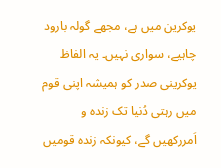یوکرین میں ہے، مجھے گولہ بارود چاہیے، سواری نہیں۔ یہ الفاظ یوکرینی صدر کو ہمیشہ اپنی قوم میں رہتی دُنیا تک زندہ و اَمررکھیں گے، کیونکہ زندہ قومیں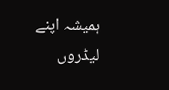ہمیشہ اپنے لیڈروں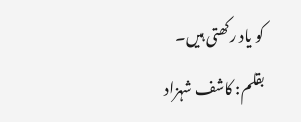کو یاد رکھتی ہیں۔
بقلم: کاشف شہزاد